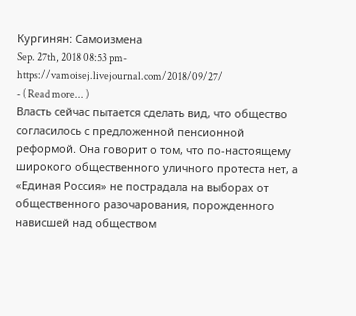Кургинян: Самоизмена
Sep. 27th, 2018 08:53 pm- https://vamoisej.livejournal.com/2018/09/27/
- ( Read more... )
Власть сейчас пытается сделать вид, что общество согласилось с предложенной пенсионной реформой. Она говорит о том, что по-настоящему широкого общественного уличного протеста нет, а «Единая Россия» не пострадала на выборах от общественного разочарования, порожденного нависшей над обществом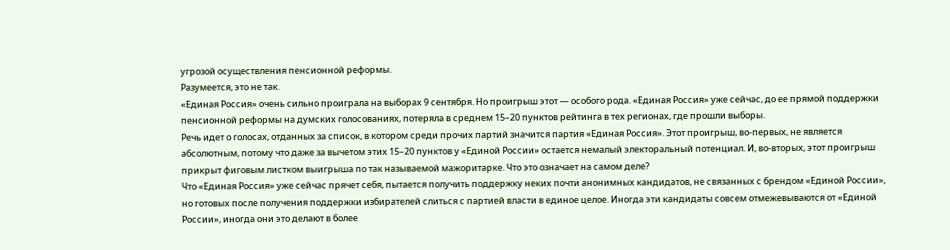угрозой осуществления пенсионной реформы.
Разумеется, это не так.
«Единая Россия» очень сильно проиграла на выборах 9 сентября. Но проигрыш этот — особого рода. «Единая Россия» уже сейчас, до ее прямой поддержки пенсионной реформы на думских голосованиях, потеряла в среднем 15–20 пунктов рейтинга в тех регионах, где прошли выборы.
Речь идет о голосах, отданных за список, в котором среди прочих партий значится партия «Единая Россия». Этот проигрыш, во-первых, не является абсолютным, потому что даже за вычетом этих 15–20 пунктов у «Единой России» остается немалый электоральный потенциал. И, во-вторых, этот проигрыш прикрыт фиговым листком выигрыша по так называемой мажоритарке. Что это означает на самом деле?
Что «Единая Россия» уже сейчас прячет себя, пытается получить поддержку неких почти анонимных кандидатов, не связанных с брендом «Единой России», но готовых после получения поддержки избирателей слиться с партией власти в единое целое. Иногда эти кандидаты совсем отмежевываются от «Единой России», иногда они это делают в более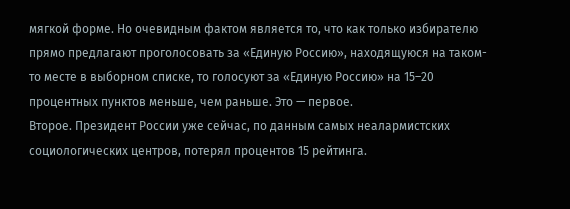мягкой форме. Но очевидным фактом является то, что как только избирателю прямо предлагают проголосовать за «Единую Россию», находящуюся на таком-то месте в выборном списке, то голосуют за «Единую Россию» на 15–20 процентных пунктов меньше, чем раньше. Это — первое.
Второе. Президент России уже сейчас, по данным самых неалармистских социологических центров, потерял процентов 15 рейтинга.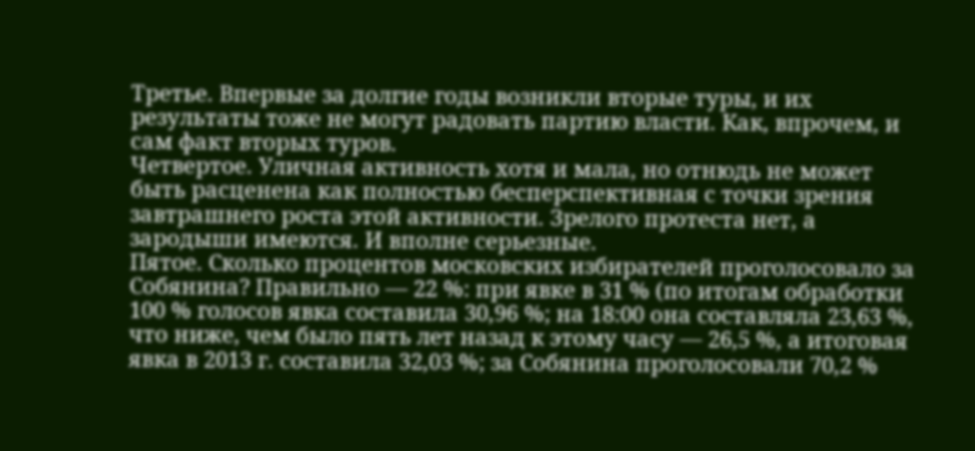Третье. Впервые за долгие годы возникли вторые туры, и их результаты тоже не могут радовать партию власти. Как, впрочем, и сам факт вторых туров.
Четвертое. Уличная активность хотя и мала, но отнюдь не может быть расценена как полностью бесперспективная с точки зрения завтрашнего роста этой активности. Зрелого протеста нет, а зародыши имеются. И вполне серьезные.
Пятое. Сколько процентов московских избирателей проголосовало за Собянина? Правильно — 22 %: при явке в 31 % (по итогам обработки 100 % голосов явка составила 30,96 %; на 18:00 она составляла 23,63 %, что ниже, чем было пять лет назад к этому часу — 26,5 %, а итоговая явка в 2013 г. составила 32,03 %; за Собянина проголосовали 70,2 %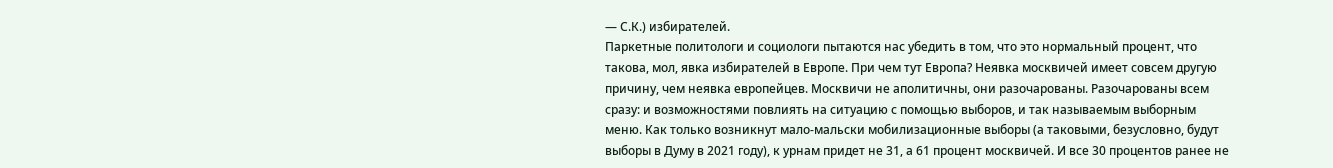— С.К.) избирателей.
Паркетные политологи и социологи пытаются нас убедить в том, что это нормальный процент, что такова, мол, явка избирателей в Европе. При чем тут Европа? Неявка москвичей имеет совсем другую причину, чем неявка европейцев. Москвичи не аполитичны, они разочарованы. Разочарованы всем сразу: и возможностями повлиять на ситуацию с помощью выборов, и так называемым выборным меню. Как только возникнут мало-мальски мобилизационные выборы (а таковыми, безусловно, будут выборы в Думу в 2021 году), к урнам придет не 31, а 61 процент москвичей. И все 30 процентов ранее не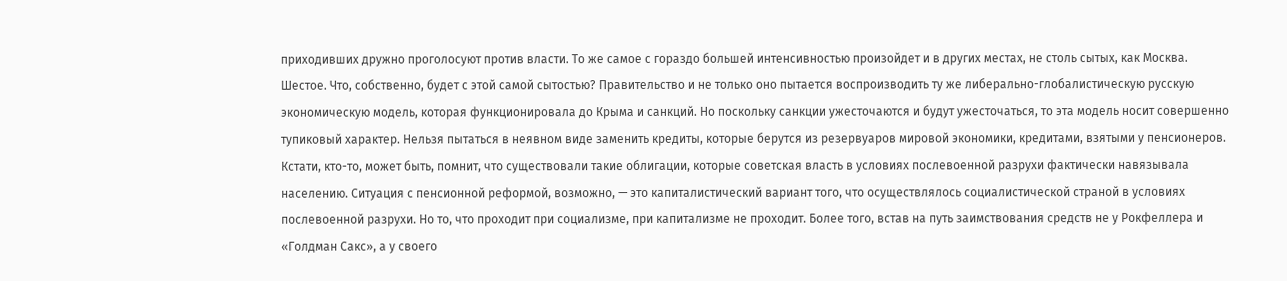приходивших дружно проголосуют против власти. То же самое с гораздо большей интенсивностью произойдет и в других местах, не столь сытых, как Москва.
Шестое. Что, собственно, будет с этой самой сытостью? Правительство и не только оно пытается воспроизводить ту же либерально-глобалистическую русскую экономическую модель, которая функционировала до Крыма и санкций. Но поскольку санкции ужесточаются и будут ужесточаться, то эта модель носит совершенно тупиковый характер. Нельзя пытаться в неявном виде заменить кредиты, которые берутся из резервуаров мировой экономики, кредитами, взятыми у пенсионеров.
Кстати, кто-то, может быть, помнит, что существовали такие облигации, которые советская власть в условиях послевоенной разрухи фактически навязывала населению. Ситуация с пенсионной реформой, возможно, — это капиталистический вариант того, что осуществлялось социалистической страной в условиях послевоенной разрухи. Но то, что проходит при социализме, при капитализме не проходит. Более того, встав на путь заимствования средств не у Рокфеллера и «Голдман Сакс», а у своего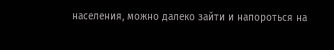населения, можно далеко зайти и напороться на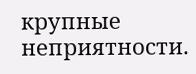крупные неприятности.